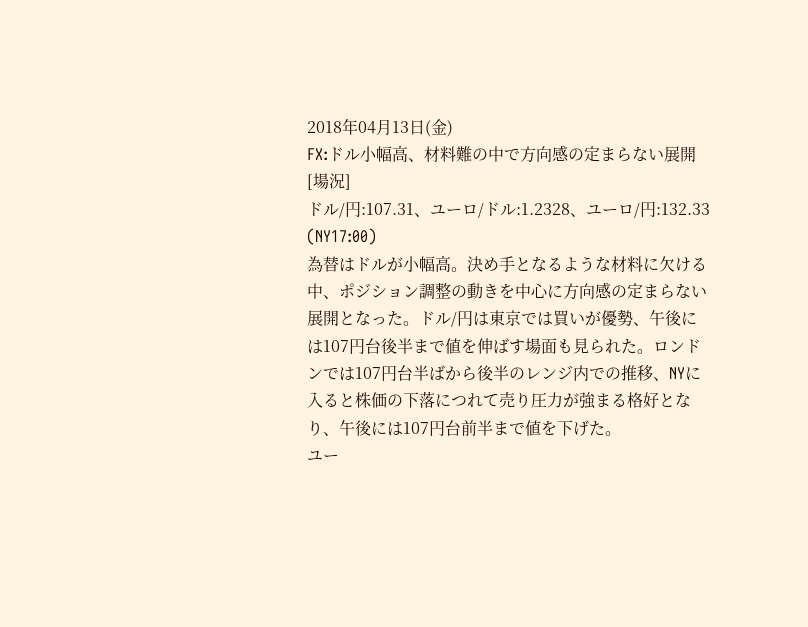2018年04月13日(金)
FX:ドル小幅高、材料難の中で方向感の定まらない展開
[場況]
ドル/円:107.31、ユーロ/ドル:1.2328、ユーロ/円:132.33 (NY17:00)
為替はドルが小幅高。決め手となるような材料に欠ける中、ポジション調整の動きを中心に方向感の定まらない展開となった。ドル/円は東京では買いが優勢、午後には107円台後半まで値を伸ばす場面も見られた。ロンドンでは107円台半ばから後半のレンジ内での推移、NYに入ると株価の下落につれて売り圧力が強まる格好となり、午後には107円台前半まで値を下げた。
ユー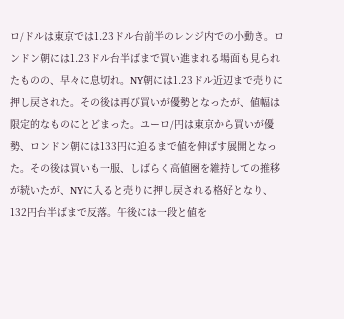ロ/ドルは東京では1.23ドル台前半のレンジ内での小動き。ロンドン朝には1.23ドル台半ばまで買い進まれる場面も見られたものの、早々に息切れ。NY朝には1.23ドル近辺まで売りに押し戻された。その後は再び買いが優勢となったが、値幅は限定的なものにとどまった。ユーロ/円は東京から買いが優勢、ロンドン朝には133円に迫るまで値を伸ばす展開となった。その後は買いも一服、しばらく高値圏を維持しての推移が続いたが、NYに入ると売りに押し戻される格好となり、132円台半ばまで反落。午後には一段と値を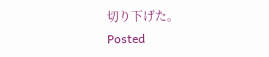切り下げた。
Posted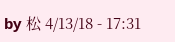by 松 4/13/18 - 17:31